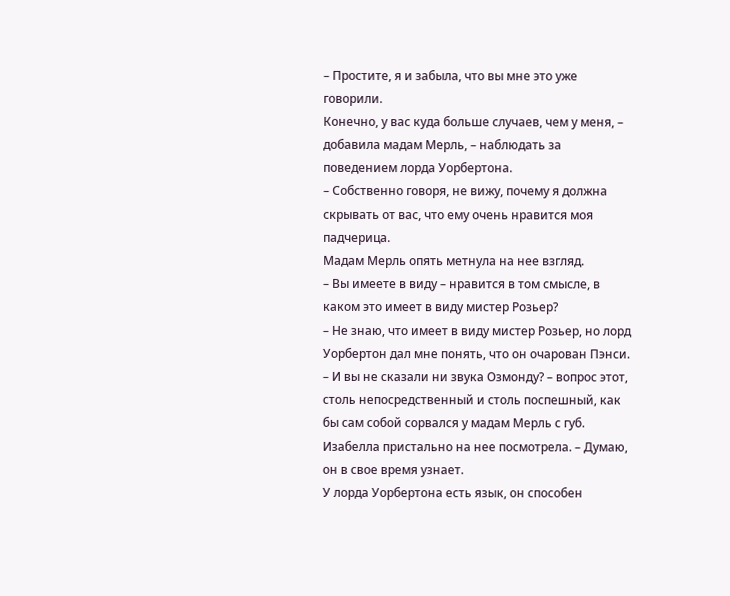– Простите, я и забыла, что вы мне это уже говорили.
Конечно, у вас куда больше случаев, чем у меня, – добавила мадам Мерль, – наблюдать за поведением лорда Уорбертона.
– Собственно говоря, не вижу, почему я должна скрывать от вас, что ему очень нравится моя падчерица.
Мадам Мерль опять метнула на нее взгляд.
– Вы имеете в виду – нравится в том смысле, в каком это имеет в виду мистер Розьер?
– Не знаю, что имеет в виду мистер Розьер, но лорд Уорбертон дал мне понять, что он очарован Пэнси.
– И вы не сказали ни звука Озмонду? – вопрос этот, столь непосредственный и столь поспешный, как бы сам собой сорвался у мадам Мерль с губ.
Изабелла пристально на нее посмотрела. – Думаю, он в свое время узнает.
У лорда Уорбертона есть язык, он способен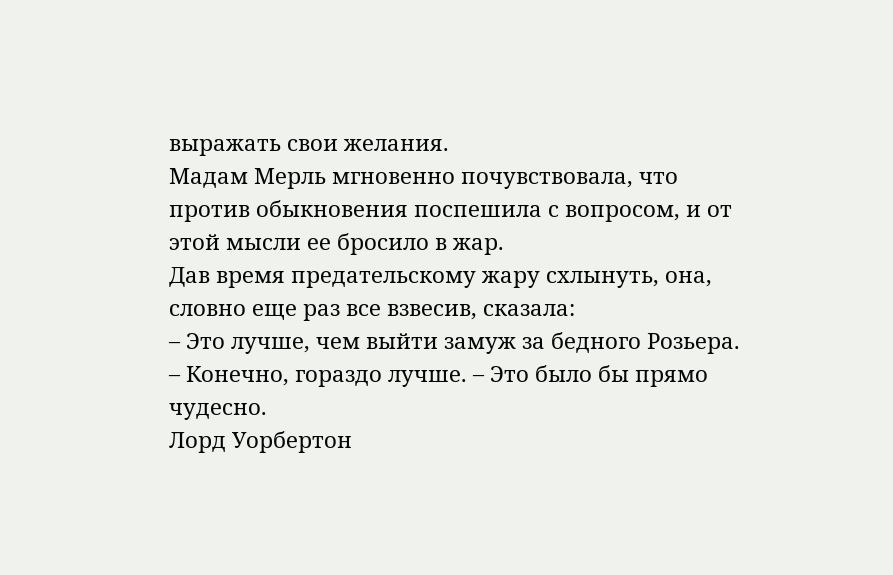выражать свои желания.
Мадам Мерль мгновенно почувствовала, что против обыкновения поспешила с вопросом, и от этой мысли ее бросило в жар.
Дав время предательскому жару схлынуть, она, словно еще раз все взвесив, сказала:
– Это лучше, чем выйти замуж за бедного Розьера.
– Конечно, гораздо лучше. – Это было бы прямо чудесно.
Лорд Уорбертон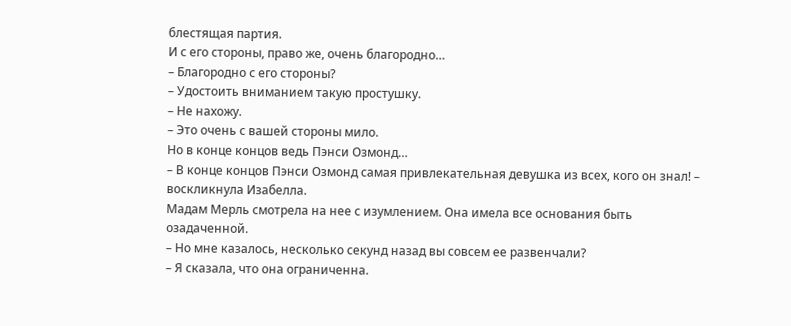блестящая партия.
И с его стороны, право же, очень благородно…
– Благородно с его стороны?
– Удостоить вниманием такую простушку.
– Не нахожу.
– Это очень с вашей стороны мило.
Но в конце концов ведь Пэнси Озмонд…
– В конце концов Пэнси Озмонд самая привлекательная девушка из всех, кого он знал! – воскликнула Изабелла.
Мадам Мерль смотрела на нее с изумлением. Она имела все основания быть озадаченной.
– Но мне казалось, несколько секунд назад вы совсем ее развенчали?
– Я сказала, что она ограниченна.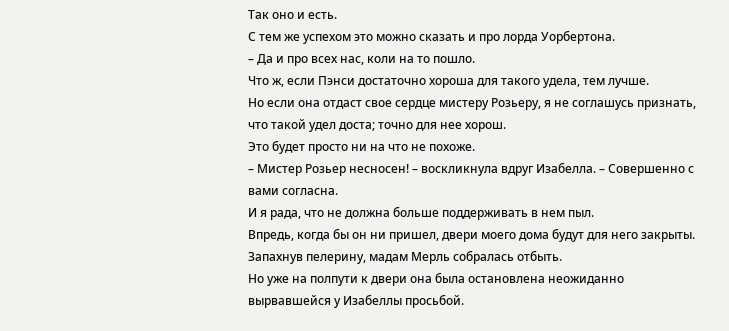Так оно и есть.
С тем же успехом это можно сказать и про лорда Уорбертона.
– Да и про всех нас, коли на то пошло.
Что ж, если Пэнси достаточно хороша для такого удела, тем лучше.
Но если она отдаст свое сердце мистеру Розьеру, я не соглашусь признать, что такой удел доста; точно для нее хорош.
Это будет просто ни на что не похоже.
– Мистер Розьер несносен! – воскликнула вдруг Изабелла. – Совершенно с вами согласна.
И я рада, что не должна больше поддерживать в нем пыл.
Впредь, когда бы он ни пришел, двери моего дома будут для него закрыты.
Запахнув пелерину, мадам Мерль собралась отбыть.
Но уже на полпути к двери она была остановлена неожиданно вырвавшейся у Изабеллы просьбой.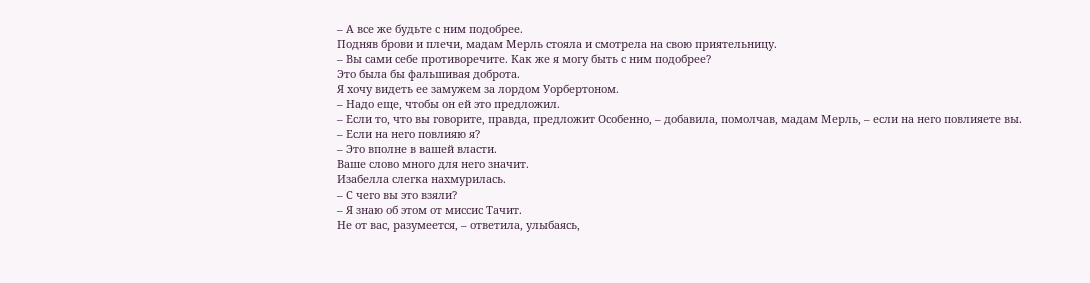– А все же будьте с ним подобрее.
Подняв брови и плечи, мадам Мерль стояла и смотрела на свою приятельницу.
– Вы сами себе противоречите. Как же я могу быть с ним подобрее?
Это была бы фальшивая доброта.
Я хочу видеть ее замужем за лордом Уорбертоном.
– Надо еще, чтобы он ей это предложил.
– Если то, что вы говорите, правда, предложит Особенно, – добавила, помолчав, мадам Мерль, – если на него повлияете вы.
– Если на него повлияю я?
– Это вполне в вашей власти.
Ваше слово много для него значит.
Изабелла слегка нахмурилась.
– С чего вы это взяли?
– Я знаю об этом от миссис Тачит.
Не от вас, разумеется, – ответила, улыбаясь,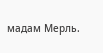мадам Мерль.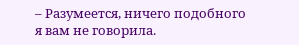– Разумеется, ничего подобного я вам не говорила.